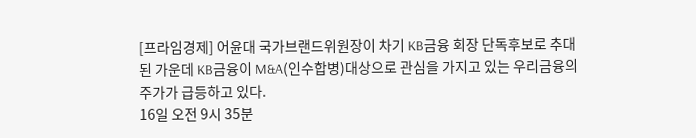[프라임경제] 어윤대 국가브랜드위원장이 차기 KB금융 회장 단독후보로 추대된 가운데 KB금융이 M&A(인수합병)대상으로 관심을 가지고 있는 우리금융의 주가가 급등하고 있다.
16일 오전 9시 35분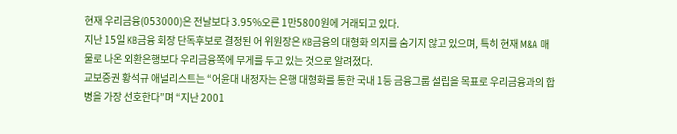현재 우리금융(053000)은 전날보다 3.95%오른 1만5800원에 거래되고 있다.
지난 15일 KB금융 회장 단독후보로 결정된 어 위원장은 KB금융의 대형화 의지를 숨기지 않고 있으며, 특히 현재 M&A 매물로 나온 외환은행보다 우리금융쪽에 무게를 두고 있는 것으로 알려졌다.
교보증권 황석규 애널리스트는 “어윤대 내정자는 은행 대형화를 통한 국내 1등 금융그룹 설립을 목표로 우리금융과의 합병을 가장 선호한다”며 “지난 2001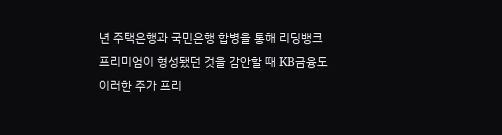년 주택은행과 국민은행 합병을 통해 리딩뱅크 프리미엄이 형성됐던 것을 감안할 때 KB금융도 이러한 주가 프리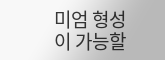미엄 형성이 가능할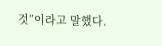것”이라고 말했다.